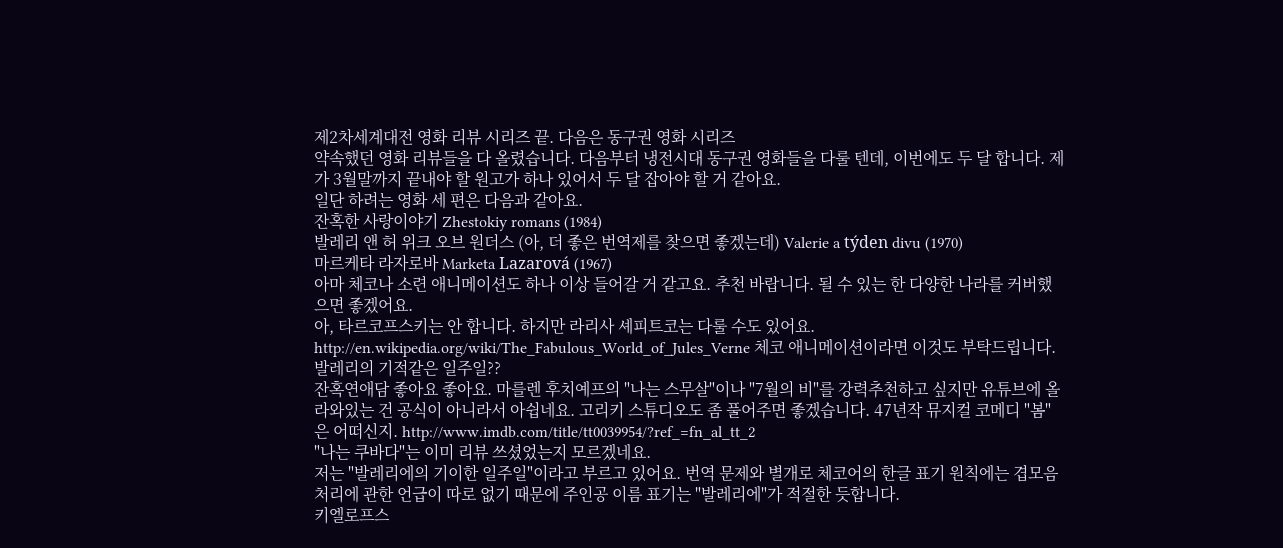제2차세계대전 영화 리뷰 시리즈 끝. 다음은 동구권 영화 시리즈
약속했던 영화 리뷰들을 다 올렸습니다. 다음부터 냉전시대 동구권 영화들을 다룰 텐데, 이번에도 두 달 합니다. 제가 3월말까지 끝내야 할 원고가 하나 있어서 두 달 잡아야 할 거 같아요.
일단 하려는 영화 세 편은 다음과 같아요.
잔혹한 사랑이야기 Zhestokiy romans (1984)
발레리 앤 허 위크 오브 원더스 (아, 더 좋은 번역제를 찾으면 좋겠는데) Valerie a týden divu (1970)
마르케타 라자로바 Marketa Lazarová (1967)
아마 체코나 소련 애니메이션도 하나 이상 들어갈 거 같고요. 추천 바랍니다. 될 수 있는 한 다양한 나라를 커버했으면 좋겠어요.
아, 타르코프스키는 안 합니다. 하지만 라리사 셰피트코는 다룰 수도 있어요.
http://en.wikipedia.org/wiki/The_Fabulous_World_of_Jules_Verne 체코 애니메이션이라면 이것도 부탁드립니다.
발레리의 기적같은 일주일??
잔혹연애담 좋아요 좋아요. 마를렌 후치예프의 "나는 스무살"이나 "7월의 비"를 강력추천하고 싶지만 유튜브에 올라와있는 건 공식이 아니라서 아쉽네요. 고리키 스튜디오도 좀 풀어주면 좋겠습니다. 47년작 뮤지컬 코메디 "봄"은 어떠신지. http://www.imdb.com/title/tt0039954/?ref_=fn_al_tt_2
"나는 쿠바다"는 이미 리뷰 쓰셨었는지 모르겠네요.
저는 "발레리에의 기이한 일주일"이라고 부르고 있어요. 번역 문제와 별개로 체코어의 한글 표기 원칙에는 겹모음 처리에 관한 언급이 따로 없기 때문에 주인공 이름 표기는 "발레리에"가 적절한 듯합니다.
키엘로프스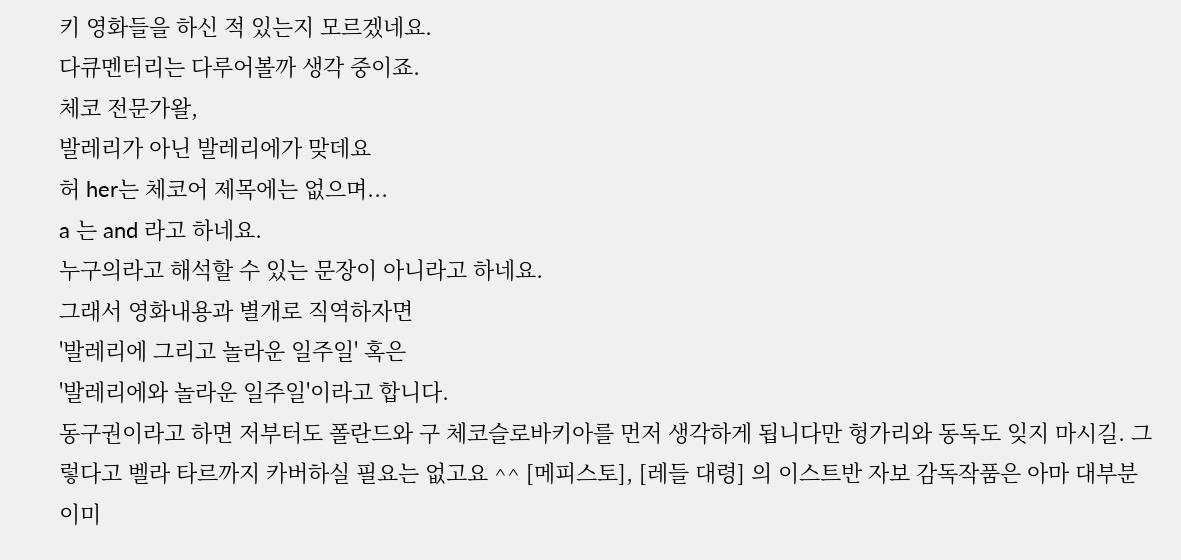키 영화들을 하신 적 있는지 모르겠네요.
다큐멘터리는 다루어볼까 생각 중이죠.
체코 전문가왈,
발레리가 아닌 발레리에가 맞데요
허 her는 체코어 제목에는 없으며...
a 는 and 라고 하네요.
누구의라고 해석할 수 있는 문장이 아니라고 하네요.
그래서 영화내용과 별개로 직역하자면
'발레리에 그리고 놀라운 일주일' 혹은
'발레리에와 놀라운 일주일'이라고 합니다.
동구권이라고 하면 저부터도 폴란드와 구 체코슬로바키아를 먼저 생각하게 됩니다만 헝가리와 동독도 잊지 마시길. 그렇다고 벨라 타르까지 카버하실 필요는 없고요 ^^ [메피스토], [레들 대령] 의 이스트반 자보 감독작품은 아마 대부분 이미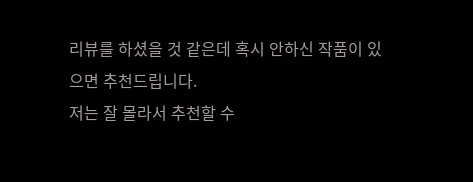리뷰를 하셨을 것 같은데 혹시 안하신 작품이 있으면 추천드립니다.
저는 잘 몰라서 추천할 수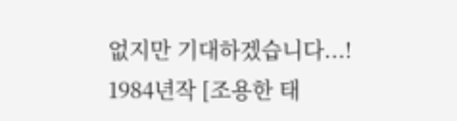없지만 기대하겠습니다...!
1984년작 [조용한 태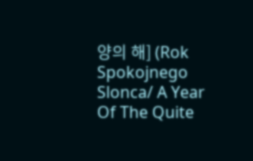양의 해] (Rok Spokojnego Slonca/ A Year Of The Quite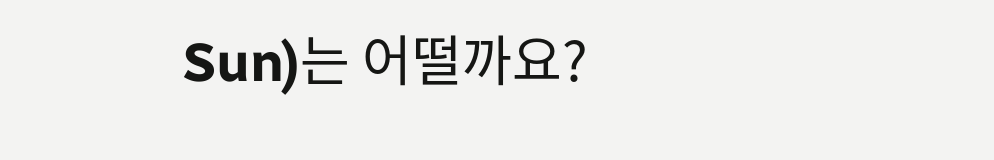Sun)는 어떨까요?